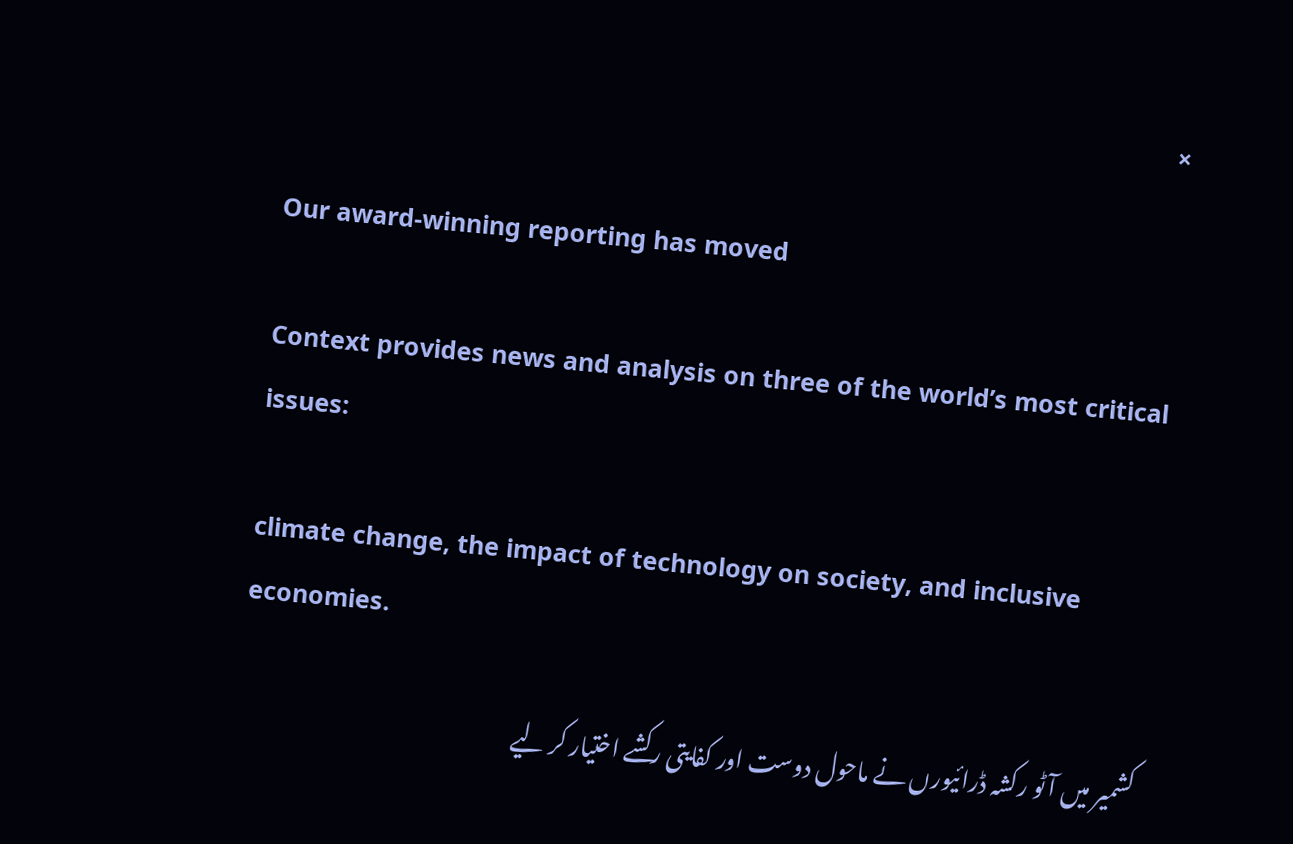×

Our award-winning reporting has moved

Context provides news and analysis on three of the world’s most critical issues:

climate change, the impact of technology on society, and inclusive economies.

کشمیر میں آٹو رکشہ ڈرائیورں نے ماحول دوست اور کفایتی رکشے اختیار کر لیے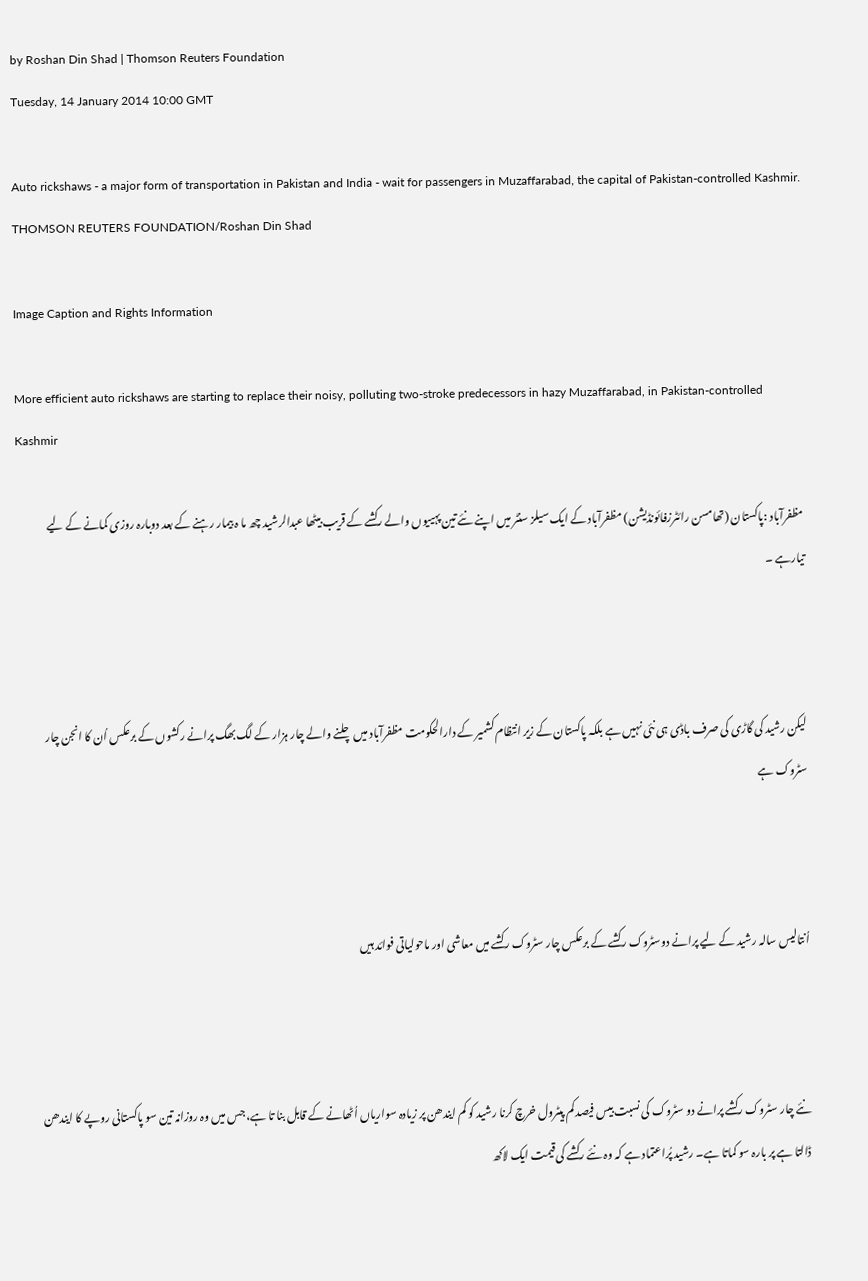by Roshan Din Shad | Thomson Reuters Foundation
Tuesday, 14 January 2014 10:00 GMT

Auto rickshaws - a major form of transportation in Pakistan and India - wait for passengers in Muzaffarabad, the capital of Pakistan-controlled Kashmir. THOMSON REUTERS FOUNDATION/Roshan Din Shad

Image Caption and Rights Information

More efficient auto rickshaws are starting to replace their noisy, polluting two-stroke predecessors in hazy Muzaffarabad, in Pakistan-controlled Kashmir

مظفرآباد :پاکستان (تھامسن رائٹرزفائونڈیشن) مظفرآباد کے ایک سیلز سنٹر میں اپنے نئے تین پہییوں والے رکشے کے قریب بیٹھا عبدالرشید چھ ما ہ بیمار رہنے کے بعد دوبارہ روزی کمانے کے لیے تیارہے ۔



لیکن رشید کی گاڑی کی صرف باڈی ہی نئی نہیں ہے بلکہ پاکستان کے زیر انتظام کشمیر کے دارالحکومت مظفرآباد میں چلنے والے چار ہزار کے لگ بھگ پرانے رکشوں کے برعکس اُن کا انجن چار سٹروک ہے



اُنتالیس سالہ رشید کے لیے پرانے دوسٹروک رکشے کے برعکس چار سٹروک رکشے میں معاشی اور ماحولیاتی فوائد ہیں



نئے چار سٹروک رکشے پرانے دو سٹروک کی نسبت بیس فیصد کم پیٹرول خرچ کرنا رشید کو کم ایندھن پر زیادہ سواریاں اُٹھانے کے قابل بنا تا ہے، جس میں وہ روزانہ تین سو پاکستانی روپے کا ایندھن ڈالتا ہے پر بارہ سو کماتا ہے۔ رشید پُراعتماد ہے کہ وہ نئے رکشے کی قیمت ایک لاکھ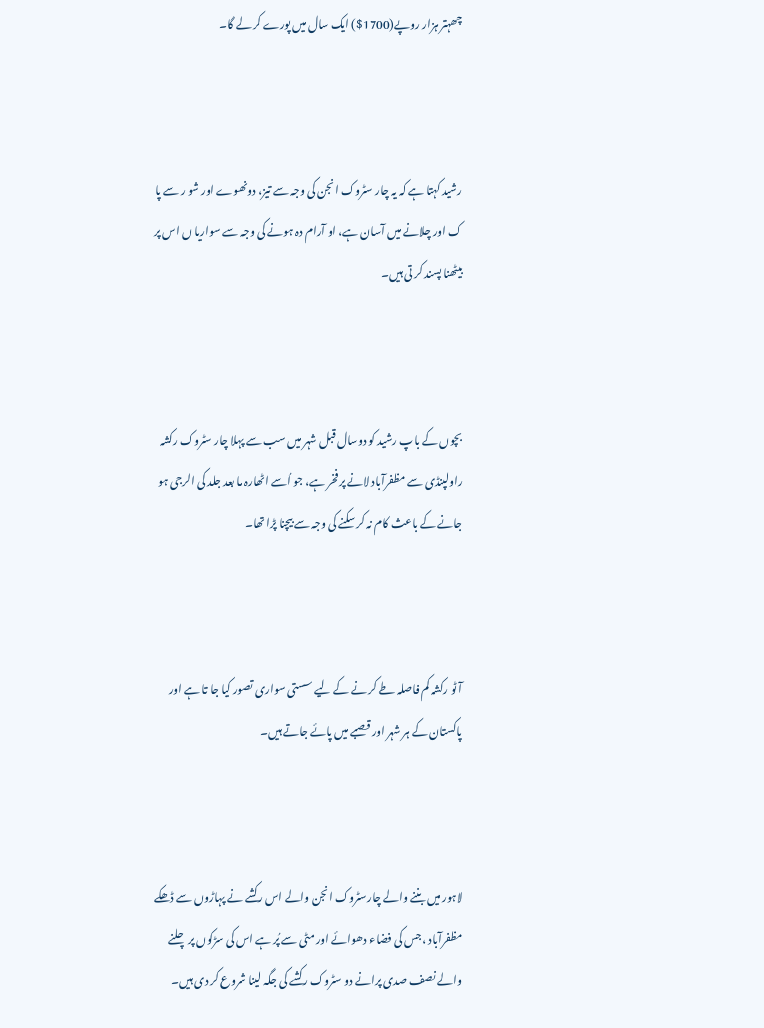چھہتر ہزار روپے(1700$) ایک سال میں پورے کر لے گا۔



رشید کہتا ہے کہ یہ چار سٹروک انجن کی وجہ سے تیز، دونھوے اور شو ر سے پا ک اور چلانے میں آسان ہے، او آرام دہ ہونے کی وجہ سے سواریا ں اس پر بیٹھنا پسند کر تی ہیں۔



بچوں کے باپ رشید کو دوسال قبل شہر میں سب سے پہلا چار سٹروک رکشہ راولپنڈی سے مظفرآباد لانے پر فخر ہے، جو اُسے اٹھارہ ما بعد جلد کی الرجی ہو جانے کے باعث کام نہ کر سکنے کی وجہ سے بیچنا پڑا تھا۔



آٹو رکشہ کم فاصلہ طے کر نے کے لیے سستی سواری تصور کیا جا تا ہے اور پاکستان کے ہر شہر اور قصبے میں پائے جاتے ہیں۔



لاہور میں بننے والے چارسٹروک انجن والے اس رکشے نے پہاڑوں سے ڈھکے مظفرآباد ،جس کی فضاء دھوائے اور مٹی سے پُر ہے اس کی سڑکوں پر چلنے والے نصف صدی پرانے دو سٹروک رکشے کی جگہ لینا شروع کر دی ہیں۔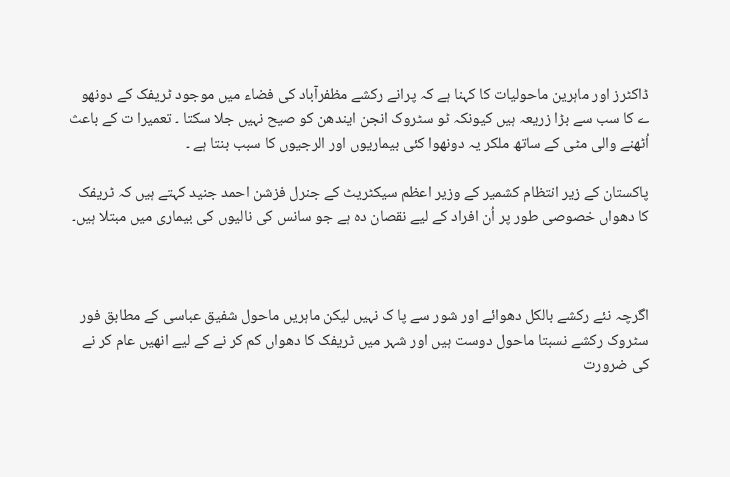ڈاکٹرز اور ماہرین ماحولیات کا کہنا ہے کہ پرانے رکشے مظفرآباد کی فضاء میں موجود ٹریفک کے دونھو ے کا سب سے بڑا زریعہ ہیں کیونکہ ٹو سٹروک انجن ایندھن کو صیح نہیں جلا سکتا ۔ تعمیرا ت کے باعث اُٹھنے والی مٹی کے ساتھ ملکر یہ دونھوا کئی بیماریوں اور الرجیوں کا سبب بنتا ہے ۔

پاکستان کے زیر انتظام کشمیر کے وزیر اعظم سیکٹریٹ کے جنرل فزشن احمد جنید کہتے ہیں کہ ٹریفک کا دھواں خصوصی طور پر اُن افراد کے لیے نقصان دہ ہے جو سانس کی نالیوں کی بیماری میں مبتلا ہیں۔



اگرچہ نئے رکشے بالکل دھوائے اور شور سے پا ک نہیں لیکن ماہریں ماحول شفیق عباسی کے مطابق فور سٹروک رکشے نسبتا ماحول دوست ہیں اور شہر میں ٹریفک کا دھواں کم کر نے کے لیے انھیں عام کر نے کی ضرورت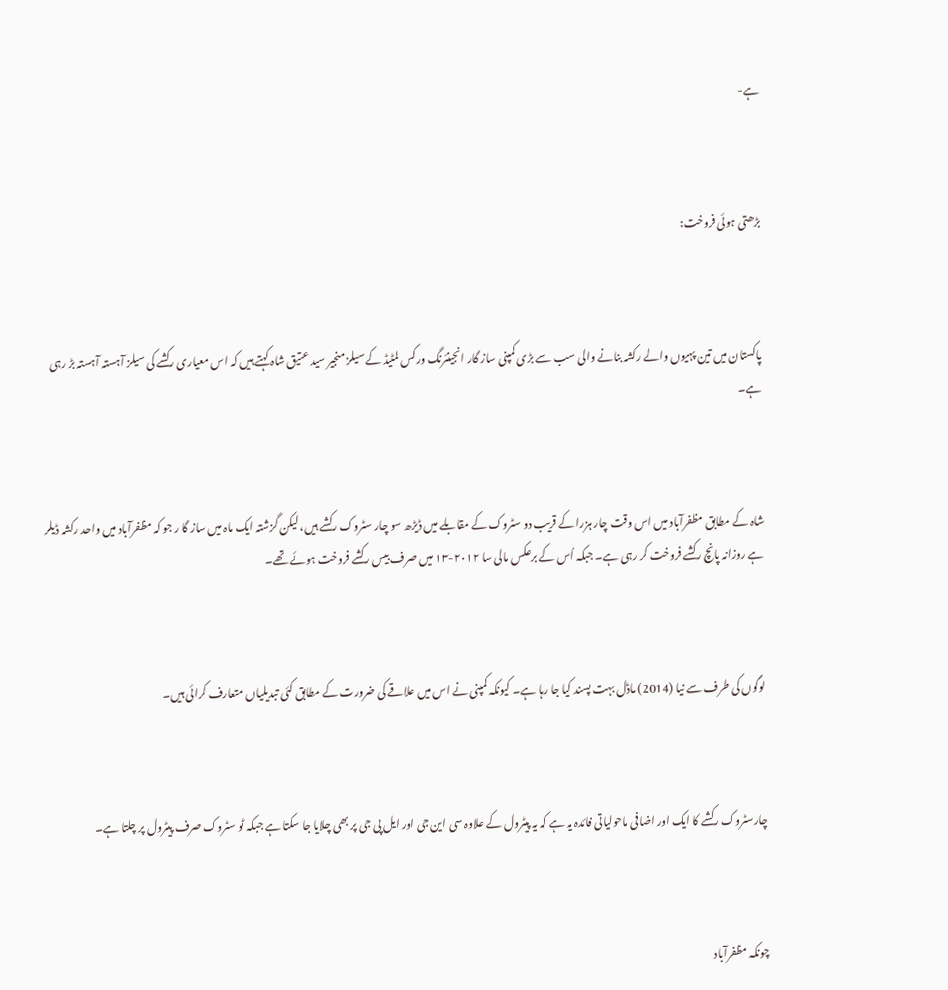ہے-



بڑھتی ہوئی فروخت:



پاکستان میں تین پہیوں والے رکشہ بنانے والی سب سے بڑی کمپنی ساز گار انجینئرنگ ورکس لمٹیڈ کے سیلز منجیر سید عتیق شاہ کہتے ہیں کہ اس معیاری رکشے کی سیلز آہستہ آہستہ بڑ رہی ہے۔



شاہ کے مطابق مظفرآباد میں اس وقت چار ہزرا کے قریب دو سٹروک کے مقابلے میں ڈیڑھ سو چار سٹروک رکشے ہیں، لیکن گزشتہ ایک ماہ میں ساز گا ر جو کہ مظفرآباد میں واحد رکشہ ڈیلر ہے روزانہ پانچ رکشے فروخت کر رہی ہے۔ جبکہ اُس کے برعکس مالی سا ۲۰۱۲-۱۳ میں صرف بیس رکشے فروخت ہوئے تھے۔



لوگوں کی طرف سے نیا (2014) ماڈل بہت پسند کیا جا رہا ہے۔ کیونکہ کمپنی نے اس میں علاقے کی ضرورت کے مطابق کئی تبدیلیاں متعارف کرائی ہیں۔



چارسٹروک رکشے کا ایک اور اضافی ماحولیاتی فائدہ یہ ہے کہ یہ پیٹرول کے علاوہ سی این جی اور ایل پی جی پر بھی چلایا جا سکتا ہے جبکہ ٹو سٹروک صرف پیٹرول پر چلتا ہے۔



چونکہ مظفرآباد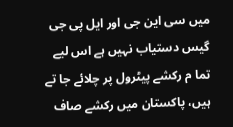میں سی این جی اور ایل پی جی گیس دستیاب نہیں ہے اس لیے تما م رکشے پیٹرول پر چلائے جا تے ہیں، پاکستان میں رکشے صاف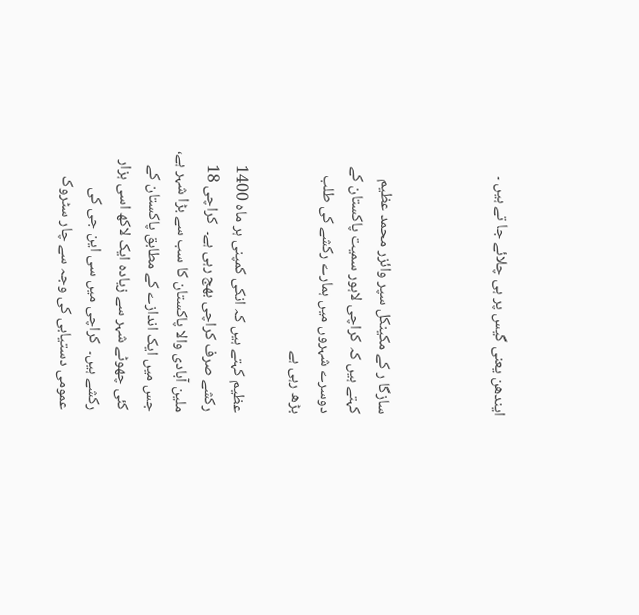ایندھن یعنی گیس پر ہی چلائے جا تے ہیں ۔



سازگا ر کے مکینکل سپر وائزر محمد عظیم کہتے ہیں کہ کراچی لاہور سمیت پاکستان کے دوسرے شہروں میں ہمارے رکشے کی طلب بڑھ رہی ہے

عظیم کہتے ہیں کہ انکی کمپنی ہر ماہ 1400 رکشے صرف کراچی بھج رہی ہے۔  کراچی 18 ملین آبادی والا پاکستان کا سب سے بڑا شہر ہے، جس میں ایک اندازے کے مطابق پاکستان کے کئی چھوٹے شہر سے زیادہ ایک لاکھ اسی ہزار رکشے ہیں۔  کراچی میں سی این جی کی عمومی دستیابی کی وجہ سے چار سٹروک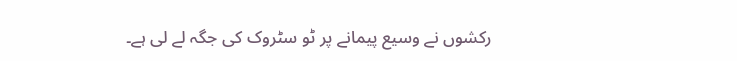رکشوں نے وسیع پیمانے پر ٹو سٹروک کی جگہ لے لی ہے۔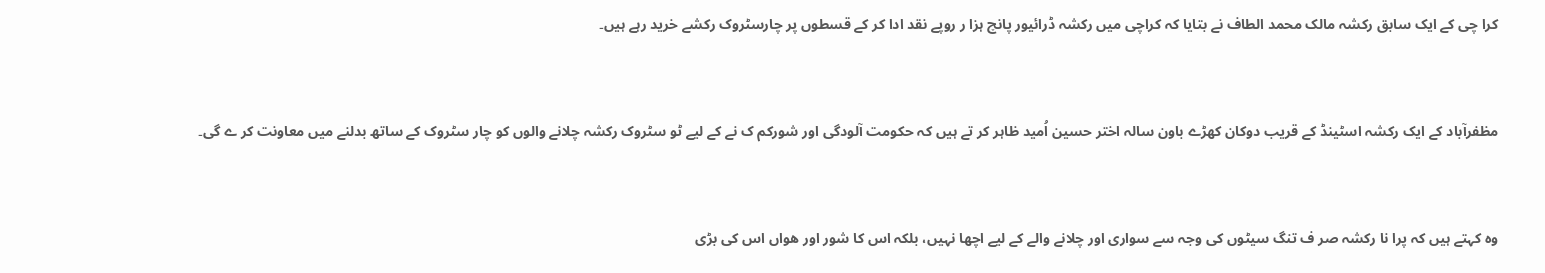کرا چی کے ایک سابق رکشہ مالک محمد الطاف نے بتایا کہ کراچی میں رکشہ ڈرائیور پانچ ہزا ر روپے نقد ادا کر کے قسطوں پر چارسٹروک رکشے خرید رہے ہیں۔



مظفرآباد کے ایک رکشہ اسٹینڈ کے قریب دوکان کھڑے باون سالہ اختر حسین اُمید ظاہر کر تے ہیں کہ حکومت آلودگی اور شورکم ک نے کے لیے ٹو سٹروک رکشہ چلانے والوں کو چار سٹروک کے ساتھ بدلنے میں معاونت کر ے گی۔



وہ کہتے ہیں کہ پرا نا رکشہ صر ف تنگ سیٹوں کی وجہ سے سواری اور چلانے والے کے لیے اچھا نہیں، بلکہ اس کا شور اور ھواں اس کی بڑی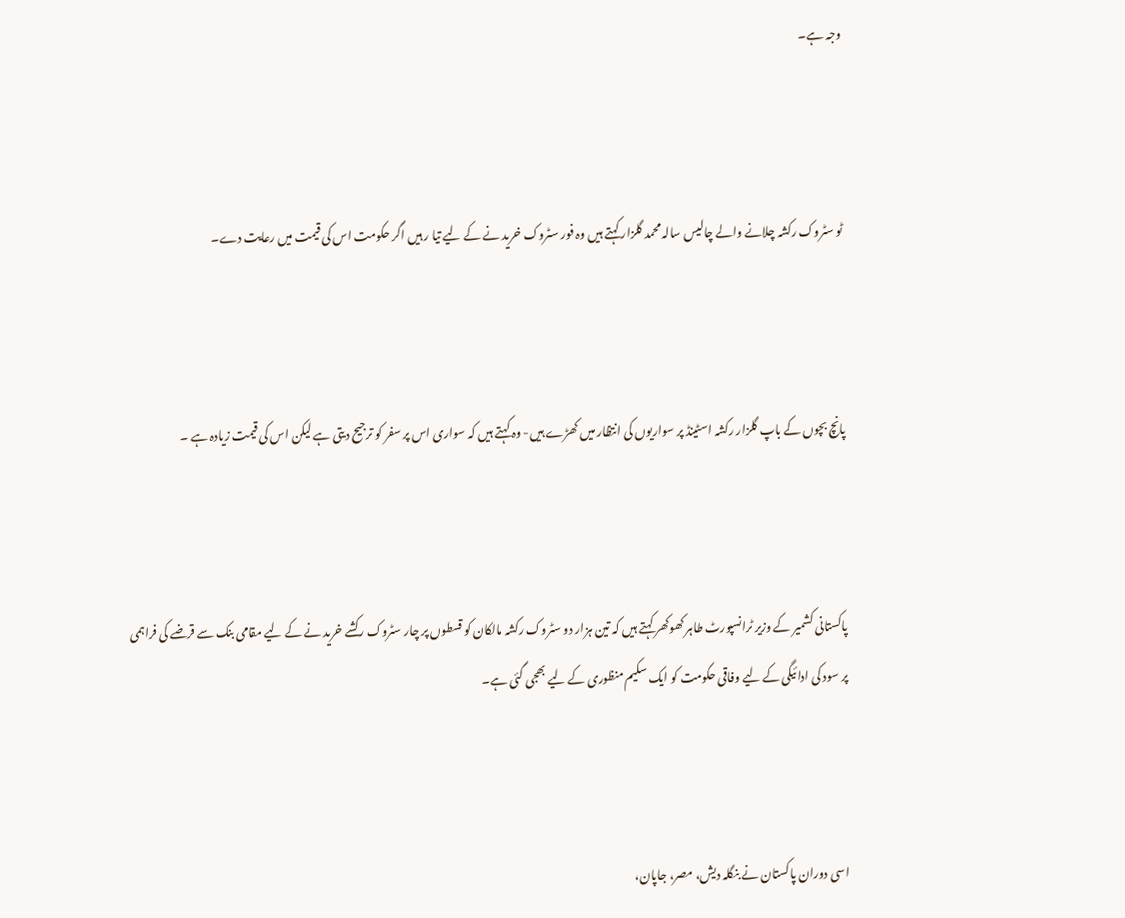وجہ ہے۔



ٹو سٹروک رکشہ چلانے والے چالیس سالہ محمد گلزار کہتے ہیں وہ فور سٹروک خرید نے کے لیے تیا ر ہیں اگر حکومت اس کی قیمت میں رعایت دے۔



پانچ بچوں کے باپ گلزار رکشہ اسٹینڈ پر سواریوں کی انتظار میں کھڑے ہیں- وہ کہتے ہیں کہ سواری اس پر سفر کو ترجیح دیتی ہے لیکن اس کی قیمت زیادہ ہے ۔



پاکستانی کشمیر کے وزیر ٹرانسپورٹ طاہر کھوکھر کہتے ہیں کہ تین ہزار دو سٹروک رکشہ مالکان کو قسطوں پر چار سٹروک رکشے خرید نے کے لیے مقامی بنک سے قرضے کی فراہمی پر سود کی ادائیگی کے لیے وفاقی حکومت کو ایک سکیم منظوری کے لیے بھجی گئی ہے۔



اسی دوران پاکستان نے بنگلہ دیش، مصر، جاپان،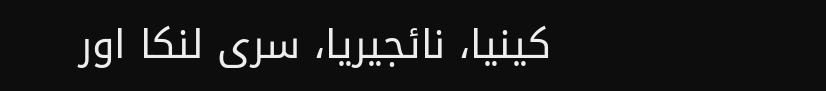کینیا، نائجیریا، سری لنکا اور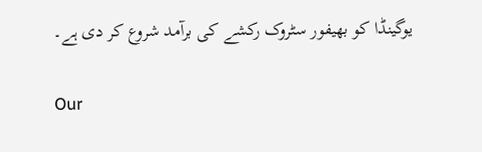یوگینڈا کو بھیفور سٹروک رکشے کی برآمد شروع کر دی ہے۔

Our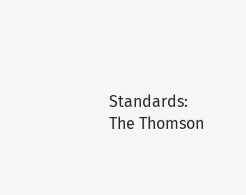Standards: The Thomson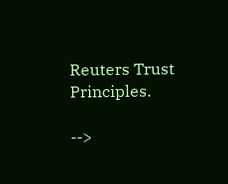Reuters Trust Principles.

-->